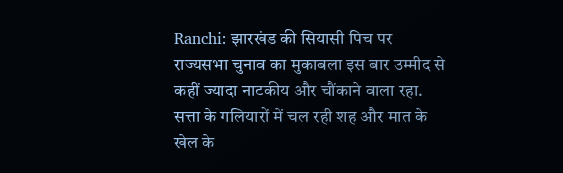Ranchi: झारखंड की सियासी पिच पर राज्यसभा चुनाव का मुकाबला इस बार उम्मीद से कहीं ज्यादा नाटकीय और चौंकाने वाला रहा. सत्ता के गलियारों में चल रही शह और मात के खेल के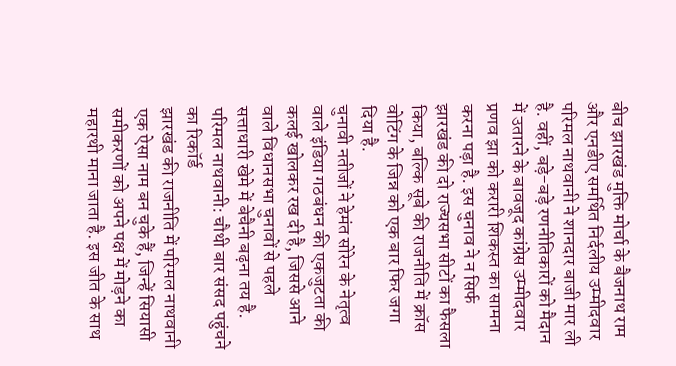बीच झारखंड मुक्ति मोर्चा के बैजनाथ राम और एनडीए समर्थित निर्दलीय उम्मीदवार परिमल नाथवानी ने शानदार बाजी मार ली है. वहीं, बड़े-बड़े रणनीतिकारों को मैदान में उतारने के बावजूद कांग्रेस उम्मीदवार प्रणव झा को करारी शिकस्त का सामना करना पड़ा है. इस चुनाव ने न सिर्फ झारखंड की दो राज्यसभा सीटों का फैसला किया, बल्कि सूबे की राजनीति में क्रॉस वोटिंग के जिन्न को एक बार फिर जगा दिया है.
चुनावी नतीजों ने हेमंत सोरेन के नेतृत्व वाले इंडिया गठबंधन की एकजुटता की कलई खोलकर रख दी है, जिससे आने वाले विधानसभा चुनावों से पहले सत्ताधारी खेमे में बेचैनी बढ़ना तय है.
परिमल नाथवानी: चौथी बार संसद पहुंचने का रिकॉर्ड
झारखंड की राजनीति में परिमल नाथवानी एक ऐसा नाम बन चुके हैं, जिन्हें सियासी समीकरणों को अपने पक्ष में मोड़ने का महारथी माना जाता है. इस जीत के साथ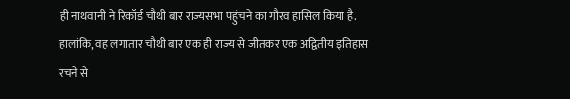ही नाथवानी ने रिकॉर्ड चौथी बार राज्यसभा पहुंचने का गौरव हासिल किया है. हालांकि, वह लगातार चौथी बार एक ही राज्य से जीतकर एक अद्वितीय इतिहास रचने से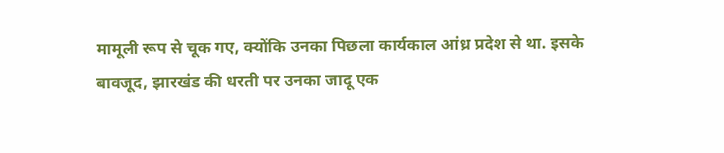मामूली रूप से चूक गए, क्योंकि उनका पिछला कार्यकाल आंध्र प्रदेश से था. इसके बावजूद, झारखंड की धरती पर उनका जादू एक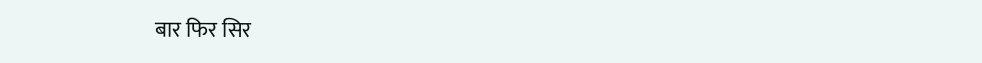बार फिर सिर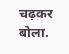चढ़कर बोला.